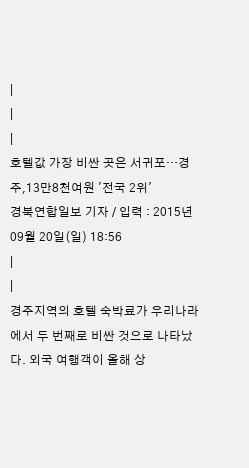|
|
|
호텔값 가장 비싼 곳은 서귀포…경주,13만8천여원 '전국 2위'
경북연합일보 기자 / 입력 : 2015년 09월 20일(일) 18:56
|
|
경주지역의 호텔 숙박료가 우리나라에서 두 번째로 비싼 것으로 나타났다. 외국 여행객이 올해 상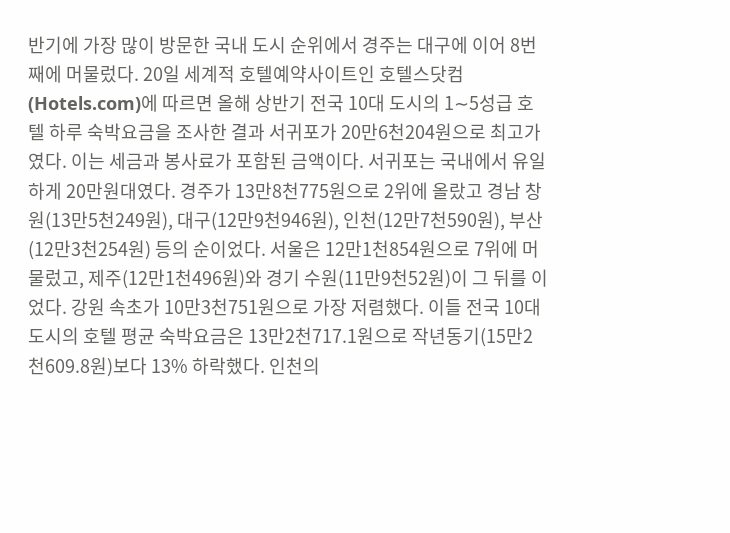반기에 가장 많이 방문한 국내 도시 순위에서 경주는 대구에 이어 8번째에 머물렀다. 20일 세계적 호텔예약사이트인 호텔스닷컴(Hotels.com)에 따르면 올해 상반기 전국 10대 도시의 1∼5성급 호텔 하루 숙박요금을 조사한 결과 서귀포가 20만6천204원으로 최고가였다. 이는 세금과 봉사료가 포함된 금액이다. 서귀포는 국내에서 유일하게 20만원대였다. 경주가 13만8천775원으로 2위에 올랐고 경남 창원(13만5천249원), 대구(12만9천946원), 인천(12만7천590원), 부산(12만3천254원) 등의 순이었다. 서울은 12만1천854원으로 7위에 머물렀고, 제주(12만1천496원)와 경기 수원(11만9천52원)이 그 뒤를 이었다. 강원 속초가 10만3천751원으로 가장 저렴했다. 이들 전국 10대 도시의 호텔 평균 숙박요금은 13만2천717.1원으로 작년동기(15만2천609.8원)보다 13% 하락했다. 인천의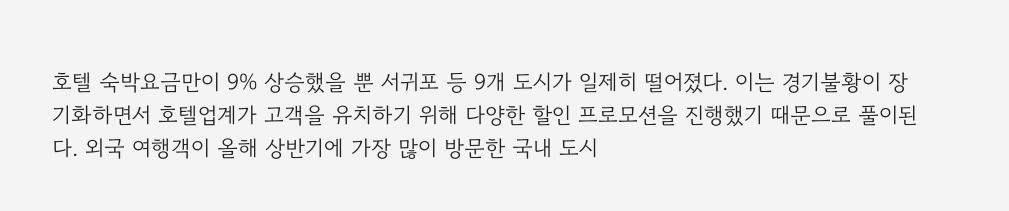호텔 숙박요금만이 9% 상승했을 뿐 서귀포 등 9개 도시가 일제히 떨어졌다. 이는 경기불황이 장기화하면서 호텔업계가 고객을 유치하기 위해 다양한 할인 프로모션을 진행했기 때문으로 풀이된다. 외국 여행객이 올해 상반기에 가장 많이 방문한 국내 도시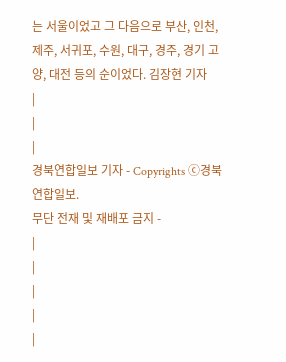는 서울이었고 그 다음으로 부산, 인천, 제주, 서귀포, 수원, 대구, 경주, 경기 고양, 대전 등의 순이었다. 김장현 기자
|
|
|
경북연합일보 기자 - Copyrights ⓒ경북연합일보.
무단 전재 및 재배포 금지 -
|
|
|
|
|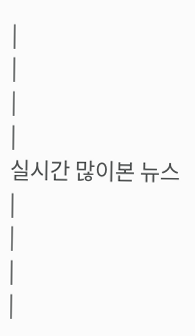|
|
|
|
실시간 많이본 뉴스
|
|
|
|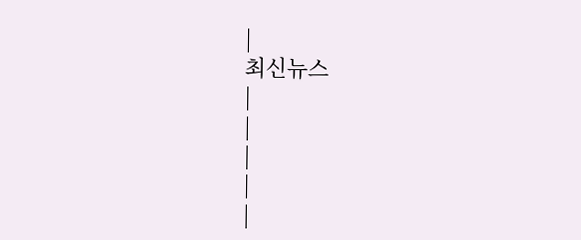|
최신뉴스
|
|
|
|
|